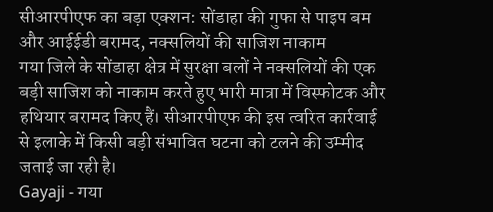सीआरपीएफ का बड़ा एक्शन: सोंडाहा की गुफा से पाइप बम और आईईडी बरामद, नक्सलियों की साजिश नाकाम
गया जिले के सोंडाहा क्षेत्र में सुरक्षा बलों ने नक्सलियों की एक बड़ी साजिश को नाकाम करते हुए भारी मात्रा में विस्फोटक और हथियार बरामद किए हैं। सीआरपीएफ की इस त्वरित कार्रवाई से इलाके में किसी बड़ी संभावित घटना को टलने की उम्मीद जताई जा रही है।
Gayaji - गया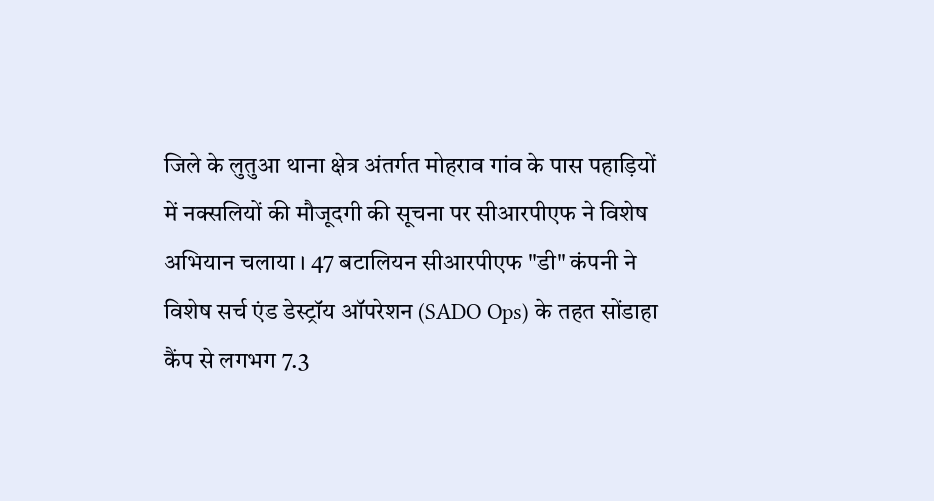जिले के लुतुआ थाना क्षेत्र अंतर्गत मोहराव गांव के पास पहाड़ियों में नक्सलियों की मौजूदगी की सूचना पर सीआरपीएफ ने विशेष अभियान चलाया । 47 बटालियन सीआरपीएफ "डी" कंपनी ने विशेष सर्च एंड डेस्ट्रॉय ऑपरेशन (SADO Ops) के तहत सोंडाहा कैंप से लगभग 7.3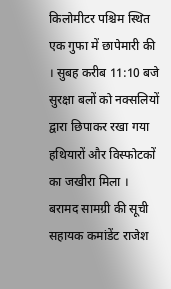किलोमीटर पश्चिम स्थित एक गुफा में छापेमारी की । सुबह करीब 11:10 बजे सुरक्षा बलों को नक्सलियों द्वारा छिपाकर रखा गया हथियारों और विस्फोटकों का जखीरा मिला ।
बरामद सामग्री की सूची
सहायक कमांडेंट राजेश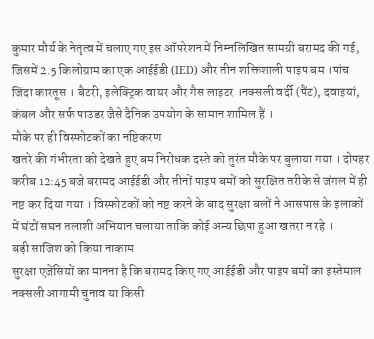कुमार मौर्य के नेतृत्व में चलाए गए इस ऑपरेशन में निम्नलिखित सामग्री बरामद की गई, जिसमें 2.5 किलोग्राम का एक आईईडी (IED) और तीन शक्तिशाली पाइप बम ।पांच जिंदा कारतूस । बैटरी, इलेक्ट्रिक वायर और गैस लाइटर ।नक्सली वर्दी (पैंट), दवाइयां, कंबल और सर्फ पाउडर जैसे दैनिक उपयोग के सामान शामिल हैं ।
मौके पर ही विस्फोटकों का नष्टिकरण
खतरे की गंभीरता को देखते हुए बम निरोधक दस्ते को तुरंत मौके पर बुलाया गया । दोपहर करीब 12:45 बजे बरामद आईईडी और तीनों पाइप बमों को सुरक्षित तरीके से जंगल में ही नष्ट कर दिया गया । विस्फोटकों को नष्ट करने के बाद सुरक्षा बलों ने आसपास के इलाकों में घंटों सघन तलाशी अभियान चलाया ताकि कोई अन्य छिपा हुआ खतरा न रहे ।
बड़ी साजिश को किया नाकाम
सुरक्षा एजेंसियों का मानना है कि बरामद किए गए आईईडी और पाइप बमों का इस्तेमाल नक्सली आगामी चुनाव या किसी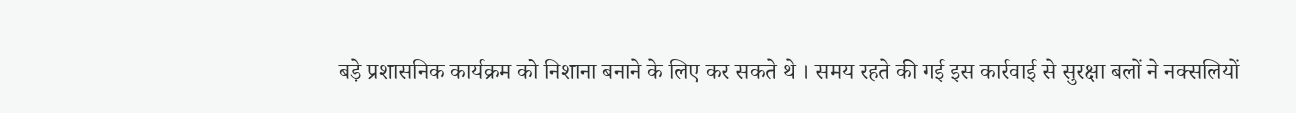बड़े प्रशासनिक कार्यक्रम को निशाना बनाने के लिए कर सकते थे । समय रहते की गई इस कार्रवाई से सुरक्षा बलों ने नक्सलियों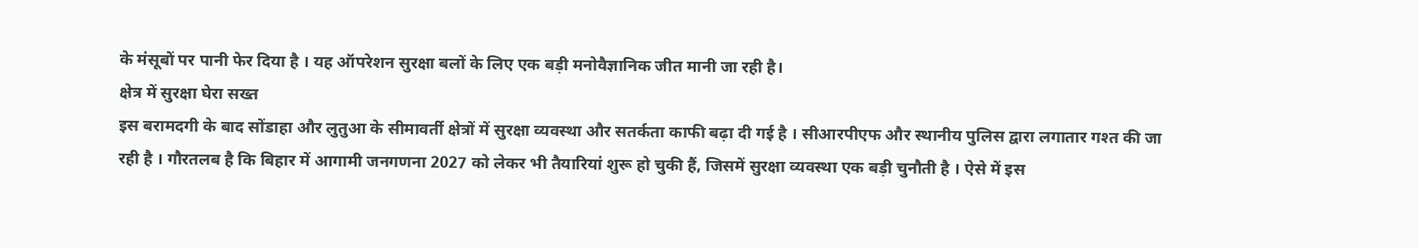के मंसूबों पर पानी फेर दिया है । यह ऑपरेशन सुरक्षा बलों के लिए एक बड़ी मनोवैज्ञानिक जीत मानी जा रही है।
क्षेत्र में सुरक्षा घेरा सख्त
इस बरामदगी के बाद सोंडाहा और लुतुआ के सीमावर्ती क्षेत्रों में सुरक्षा व्यवस्था और सतर्कता काफी बढ़ा दी गई है । सीआरपीएफ और स्थानीय पुलिस द्वारा लगातार गश्त की जा रही है । गौरतलब है कि बिहार में आगामी जनगणना 2027 को लेकर भी तैयारियां शुरू हो चुकी हैं, जिसमें सुरक्षा व्यवस्था एक बड़ी चुनौती है । ऐसे में इस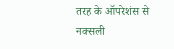तरह के ऑपरेशंस से नक्सली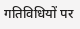गतिविधियों पर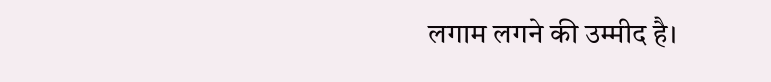लगाम लगने की उम्मीद है।